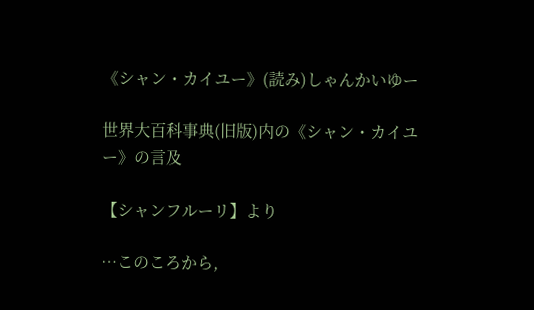《シャン・カイユー》(読み)しゃんかいゆー

世界大百科事典(旧版)内の《シャン・カイユー》の言及

【シャンフルーリ】より

…このころから,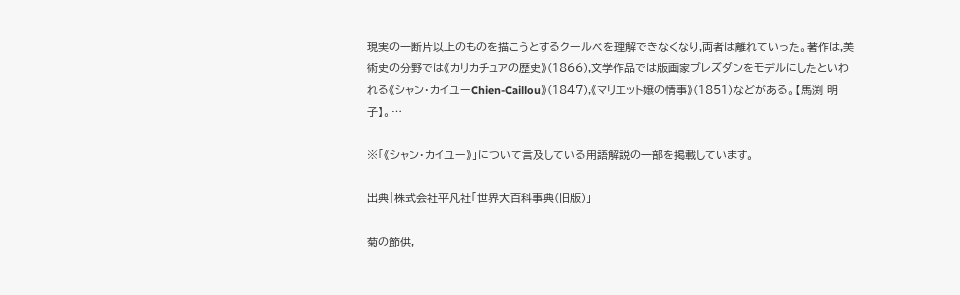現実の一断片以上のものを描こうとするクールベを理解できなくなり,両者は離れていった。著作は,美術史の分野では《カリカチュアの歴史》(1866),文学作品では版画家ブレズダンをモデルにしたといわれる《シャン・カイユーChien‐Caillou》(1847),《マリエット嬢の情事》(1851)などがある。【馬渕 明子】。…

※「《シャン・カイユー》」について言及している用語解説の一部を掲載しています。

出典|株式会社平凡社「世界大百科事典(旧版)」

菊の節供,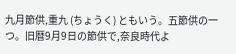九月節供,重九 (ちょうく) ともいう。五節供の一つ。旧暦9月9日の節供で,奈良時代よ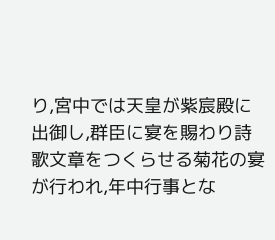り,宮中では天皇が紫宸殿に出御し,群臣に宴を賜わり詩歌文章をつくらせる菊花の宴が行われ,年中行事とな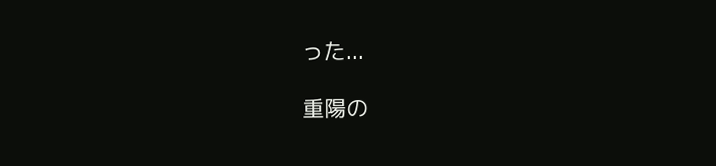った...

重陽の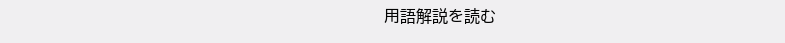用語解説を読む